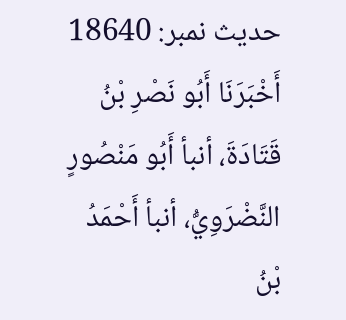حدیث نمبر: 18640
أَخْبَرَنَا أَبُو نَصْرِ بْنُ قَتَادَةَ، أنبأ أَبُو مَنْصُورٍ النَّضْرَوِيُّ، أنبأ أَحْمَدُ بْنُ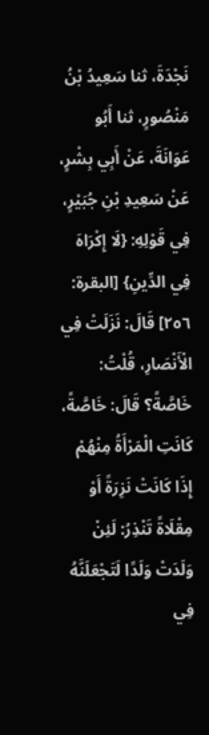نَجْدَةَ، ثنا سَعِيدُ بْنُ مَنْصُورٍ، ثنا أَبُو عَوَانَةَ، عَنْ أَبِي بِشْرٍ، عَنْ سَعِيدِ بْنِ جُبَيْرٍ، فِي قَوْلِهِ: {لَا إِكْرَاهَ فِي الدِّينِ} [البقرة: ٢٥٦] قَالَ: نَزَلَتْ فِي الْأَنْصَارِ، قُلْتُ: خَاصَّةً؟ قَالَ: خَاصَّةً، كَانَتِ الْمَرْأَةُ مِنْهُمْ إِذَا كَانَتْ نَزِرَةً أَوْ مِقْلَاةً تَنْذِرُ: لَئِنْ وَلَدَتْ وَلَدًا لَتَجْعَلَنَّهُ فِي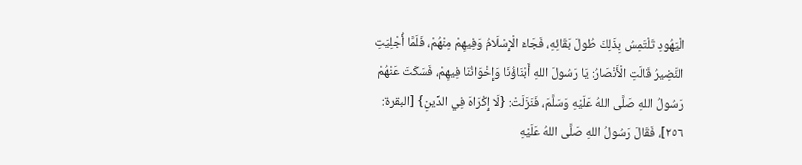الْيَهُودِ تَلْتَمِسُ بِذَلِكَ طُولَ بَقَائِهِ، فَجَاءَ الْإِسْلَامُ وَفِيهِمْ مِنْهُمْ، فَلَمَّا أُجْلِيَتِ النَّضِيرُ قَالَتِ الْأَنْصَارُ: يَا رَسُولَ اللهِ أَبْنَاؤُنَا وَإِخْوَانُنَا فِيهِمْ، فَسَكَتَ عَنْهُمْ رَسُولُ اللهِ صَلَّى اللهُ عَلَيْهِ وَسَلَّمَ، فَنَزَلَتْ: {لَا إِكْرَاهَ فِي الدِّينِ} [البقرة: ٢٥٦]، فَقَالَ رَسُولُ اللهِ صَلَّى اللهُ عَلَيْهِ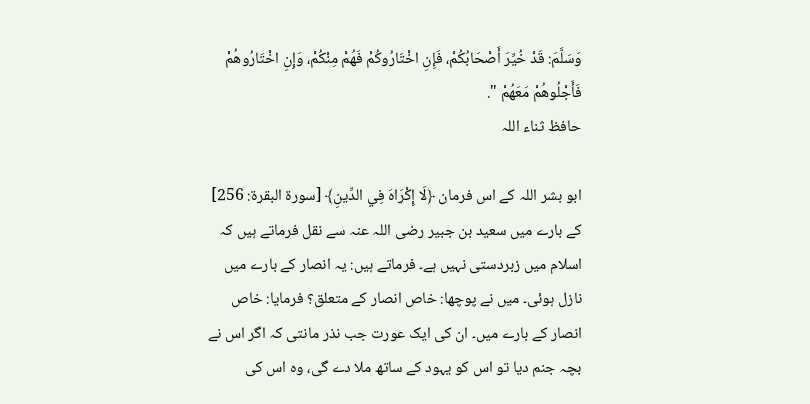وَسَلَّمَ: قَدْ خُيِّرَ أَصْحَابُكُمْ، فَإِنِ اخْتَارُوكُمْ فَهُمْ مِنْكُمْ، وَإِنِ اخْتَارُوهُمْ فَأَجْلُوهُمْ مَعَهُمْ ".
حافظ ثناء اللہ

ابو بشر اللہ کے اس فرمان ﴿لَا إِكْرَاهَ فِي الدِّينِ﴾ [سورة البقرة: 256] کے بارے میں سعید بن جبیر رضی اللہ عنہ سے نقل فرماتے ہیں کہ اسلام میں زبردستی نہیں ہے۔ فرماتے ہیں: یہ انصار کے بارے میں نازل ہوئی۔ میں نے پوچھا: خاص انصار کے متعلق؟ فرمایا: خاص انصار کے بارے میں۔ ان کی ایک عورت جب نذر مانتی کہ اگر اس نے بچہ جنم دیا تو اس کو یہود کے ساتھ ملا دے گی، وہ اس کی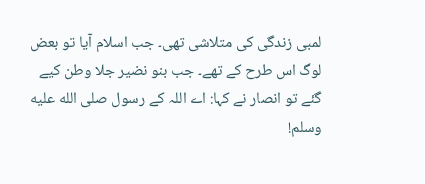لمبی زندگی کی متلاشی تھی۔ جب اسلام آیا تو بعض لوگ اس طرح کے تھے۔ جب بنو نضیر جلا وطن کیے گئے تو انصار نے کہا: اے اللہ کے رسول صلى الله عليه وسلم!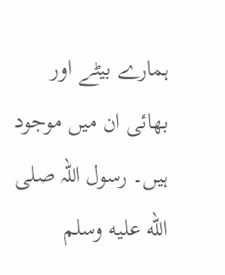ہمارے بیٹے اور بھائی ان میں موجود ہیں۔ رسول اللہ صلى الله عليه وسلم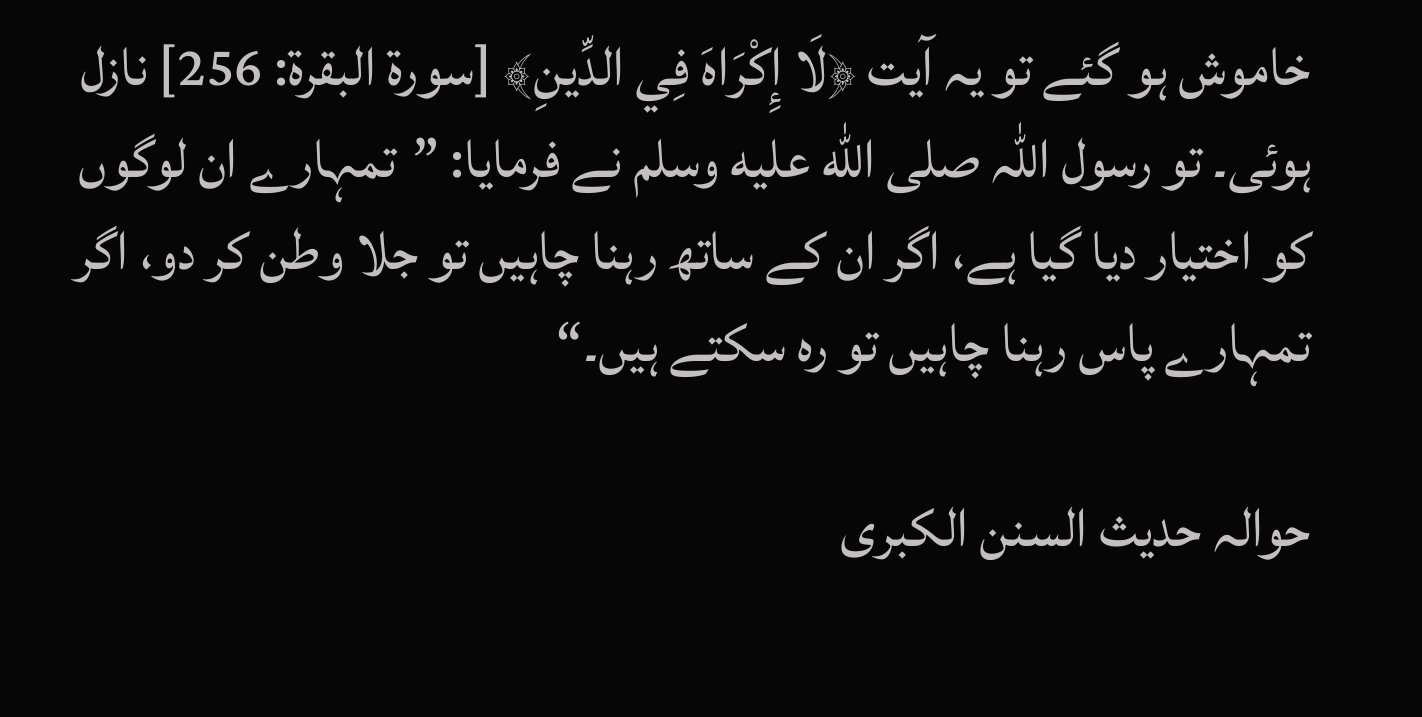خاموش ہو گئے تو یہ آیت ﴿لَا إِكْرَاهَ فِي الدِّينِ﴾ [سورة البقرة: 256] نازل ہوئی۔ تو رسول اللہ صلى الله عليه وسلم نے فرمایا: ”تمہارے ان لوگوں کو اختیار دیا گیا ہے، اگر ان کے ساتھ رہنا چاہیں تو جلا وطن کر دو، اگر تمہارے پاس رہنا چاہیں تو رہ سکتے ہیں۔“

حوالہ حدیث السنن الكبرى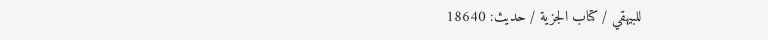للبيهقي / كتاب الجزية / حدیث: 18640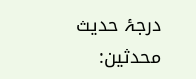درجۂ حدیث محدثین: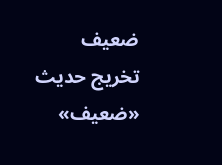ضعيف
تخریج حدیث «ضعيف»